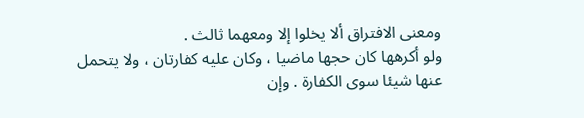ومعنى الافتراق ألا يخلوا إلا ومعهما ثالث .
ولو أكرهها كان حجها ماضيا ، وكان عليه كفارتان ، ولا يتحمل
عنها شيئا سوى الكفارة . وإن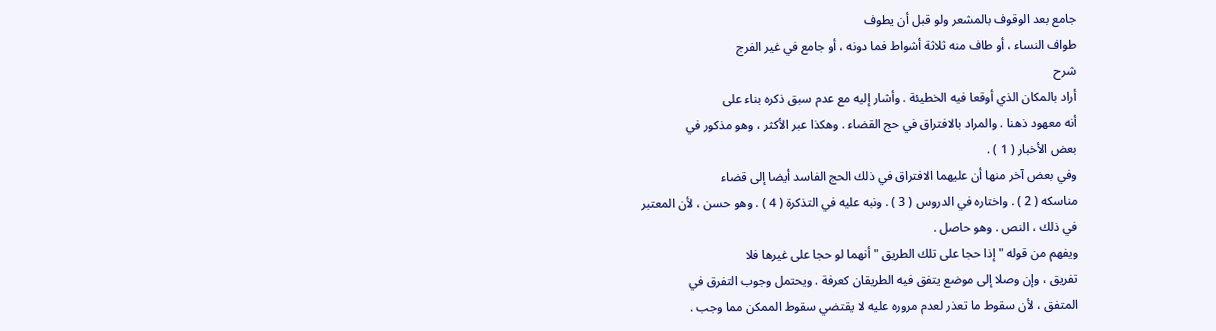جامع بعد الوقوف بالمشعر ولو قبل أن يطوف
طواف النساء ، أو طاف منه ثلاثة أشواط فما دونه ، أو جامع في غير الفرج
شرح
أراد بالمكان الذي أوقعا فيه الخطيئة . وأشار إليه مع عدم سبق ذكره بناء على
أنه معهود ذهنا . والمراد بالافتراق في حج القضاء . وهكذا عبر الأكثر ، وهو مذكور في
بعض الأخبار ( 1 ) .
وفي بعض آخر منها أن عليهما الافتراق في ذلك الحج الفاسد أيضا إلى قضاء
مناسكه ( 2 ) . واختاره في الدروس ( 3 ) . ونبه عليه في التذكرة ( 4 ) . وهو حسن ، لأن المعتبر
في ذلك ، النص . وهو حاصل .
ويفهم من قوله " إذا حجا على تلك الطريق " أنهما لو حجا على غيرها فلا
تفريق ، وإن وصلا إلى موضع يتفق فيه الطريقان كعرفة . ويحتمل وجوب التفرق في
المتفق ، لأن سقوط ما تعذر لعدم مروره عليه لا يقتضي سقوط الممكن مما وجب .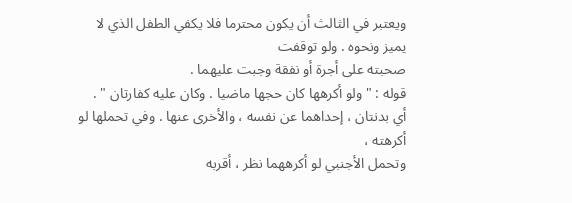ويعتبر في الثالث أن يكون محترما فلا يكفي الطفل الذي لا يميز ونحوه . ولو توقفت
صحبته على أجرة أو نفقة وجبت عليهما .
قوله : " ولو أكرهها كان حجها ماضيا . وكان عليه كفارتان " .
أي بدنتان ، إحداهما عن نفسه ، والأخرى عنها . وفي تحملها لو أكرهته ،
وتحمل الأجنبي لو أكرههما نظر ، أقربه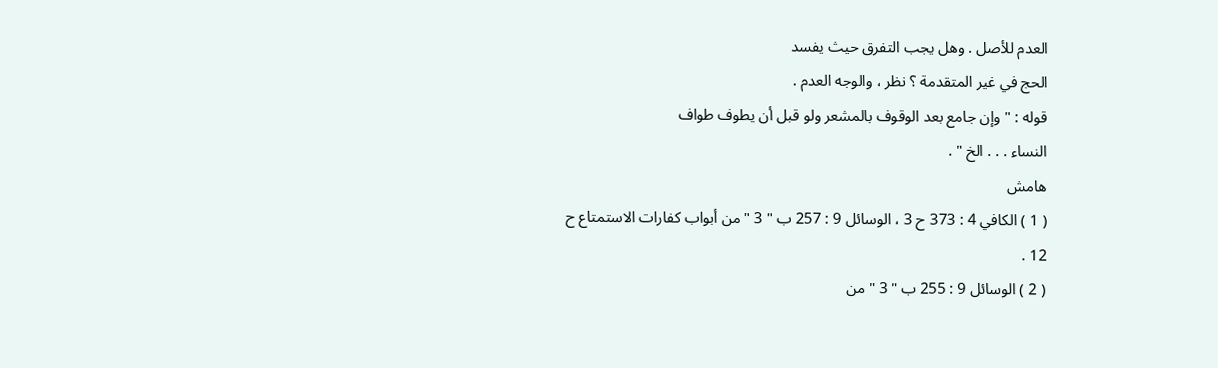العدم للأصل . وهل يجب التفرق حيث يفسد
الحج في غير المتقدمة ؟ نظر ، والوجه العدم .
قوله : " وإن جامع بعد الوقوف بالمشعر ولو قبل أن يطوف طواف
النساء . . . الخ " .
هامش
( 1 ) الكافي 4 : 373 ح 3 ، الوسائل 9 : 257 ب " 3 " من أبواب كفارات الاستمتاع ح 12 .
( 2 ) الوسائل 9 : 255 ب " 3 " من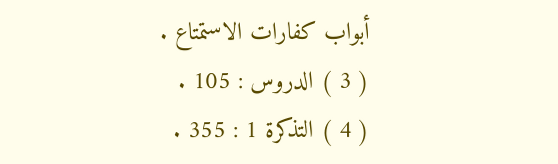أبواب كفارات الاستمتاع .
( 3 ) الدروس : 105 .
( 4 ) التذكرة 1 : 355 .